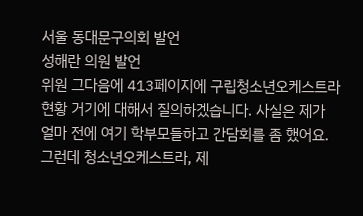서울 동대문구의회 발언
성해란 의원 발언
위원 그다음에 413페이지에 구립청소년오케스트라 현황 거기에 대해서 질의하겠습니다. 사실은 제가 얼마 전에 여기 학부모들하고 간담회를 좀 했어요. 그런데 청소년오케스트라, 제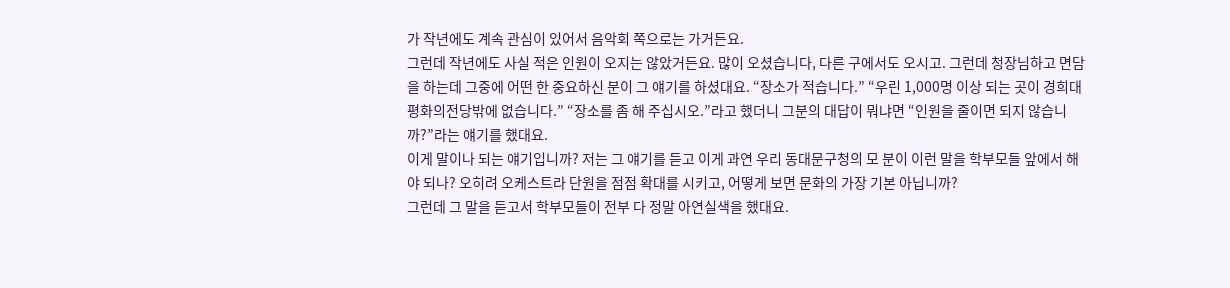가 작년에도 계속 관심이 있어서 음악회 쪽으로는 가거든요.
그런데 작년에도 사실 적은 인원이 오지는 않았거든요. 많이 오셨습니다, 다른 구에서도 오시고. 그런데 청장님하고 면담을 하는데 그중에 어떤 한 중요하신 분이 그 얘기를 하셨대요. “장소가 적습니다.” “우린 1,000명 이상 되는 곳이 경희대 평화의전당밖에 없습니다.” “장소를 좀 해 주십시오.”라고 했더니 그분의 대답이 뭐냐면 “인원을 줄이면 되지 않습니까?”라는 얘기를 했대요.
이게 말이나 되는 얘기입니까? 저는 그 얘기를 듣고 이게 과연 우리 동대문구청의 모 분이 이런 말을 학부모들 앞에서 해야 되나? 오히려 오케스트라 단원을 점점 확대를 시키고, 어떻게 보면 문화의 가장 기본 아닙니까?
그런데 그 말을 듣고서 학부모들이 전부 다 정말 아연실색을 했대요.